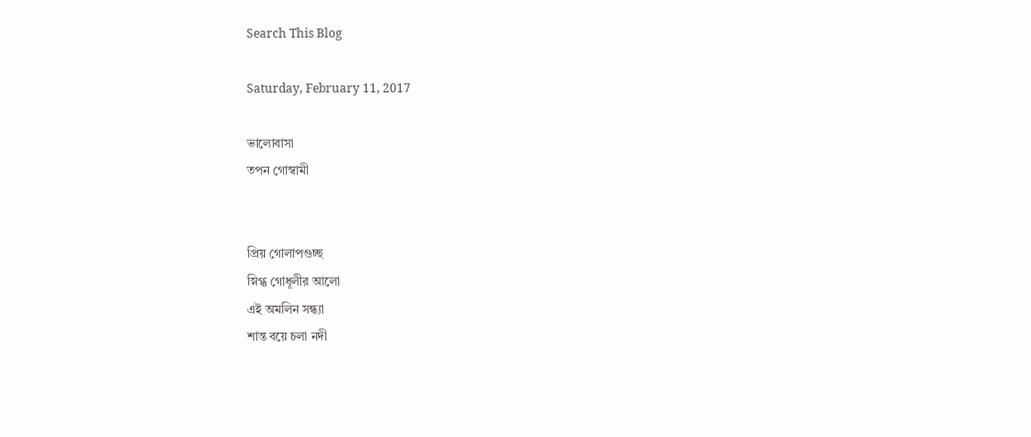Search This Blog

Saturday, February 11, 2017

ভালোবাসা
তপন গোস্বামী


প্রিয় গোলাপগুচ্ছ
স্নিগ্ধ গোধূলীর আলো
এই অমলিন সন্ধ্যা
শান্ত বয়ে চলা নদী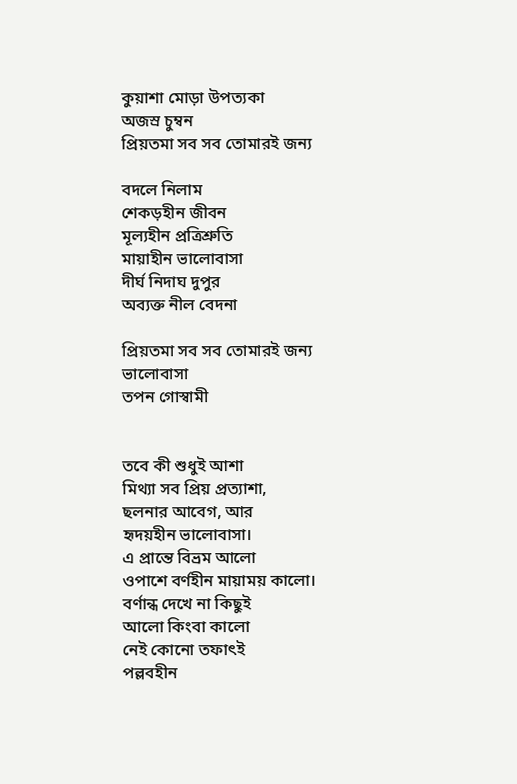কুয়াশা মোড়া উপত্যকা
অজস্র চুম্বন
প্রিয়তমা সব সব তোমারই জন্য

বদলে নিলাম
শেকড়হীন জীবন
মূল্যহীন প্রত্রিশ্রুতি
মায়াহীন ভালোবাসা
দীর্ঘ নিদাঘ দুপুর
অব্যক্ত নীল বেদনা

প্রিয়তমা সব সব তোমারই জন্য
ভালোবাসা
তপন গোস্বামী


তবে কী শুধুই আশা
মিথ্যা সব প্রিয় প্রত্যাশা,
ছলনার আবেগ, আর
হৃদয়হীন ভালোবাসা।
এ প্রান্তে বিভ্রম আলো
ওপাশে বর্ণহীন মায়াময় কালো।
বর্ণান্ধ দেখে না কিছুই
আলো কিংবা কালো
নেই কোনো তফাৎই
পল্লবহীন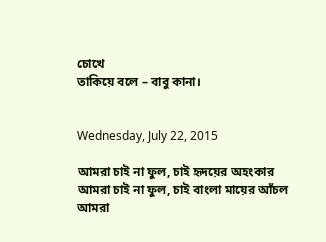চোখে
তাকিয়ে বলে – বাবু কানা।


Wednesday, July 22, 2015

আমরা চাই না ফুল, চাই হৃদয়ের অহংকার
আমরা চাই না ফুল, চাই বাংলা মায়ের আঁচল
আমরা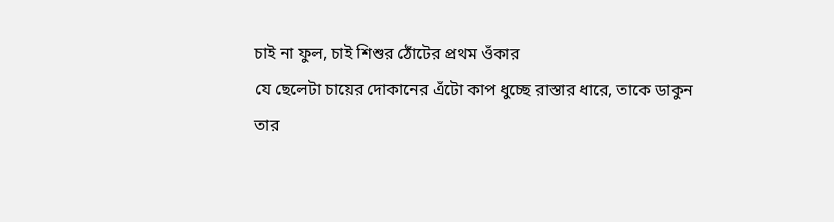চাই না ফুল, চাই শিশুর ঠোঁটের প্রথম ওঁকার
যে ছেলেটা চায়ের দোকানের এঁটো কাপ ধুচ্ছে রাস্তার ধারে, তাকে ডাকুন
তার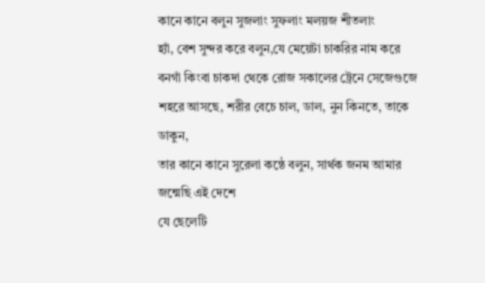কানে কানে বলুন সুজলাং সুফলাং মলয়জ শীতলাং
হ্যাঁ, বেশ সুন্দর করে বলুন,যে মেয়েটা চাকরির নাম করে
বনগাঁ কিংবা চাকদা থেকে রোজ সকালের ট্রেনে সেজেগুজে
শহরে আসছে, শরীর বেচে চাল, ডাল, নুন কিনতে, তাকে ডাকুন,
তার কানে কানে সুরেলা কন্ঠে বলুন, সার্থক জনম আমার জন্মেছি এই দেশে
যে ছেলেটি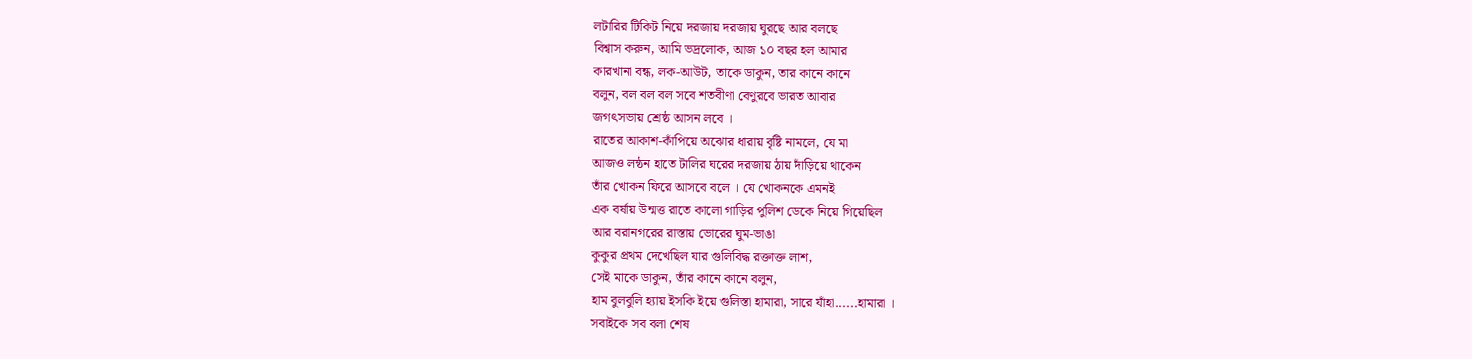লটারির টিকিট নিয়ে দরজায় দরজায় ঘুরছে আর বলছে
বিশ্বাস করুন, আমি ভদ্রলোক, আজ ১০ বছর হল আমার
কারখানা বন্ধ, লক-আউট, তাকে ডাকুন, তার কানে কানে
বলুন, বল বল বল সবে শতবীণা বেণুরবে ভারত আবার
জগৎসভায় শ্রেষ্ঠ আসন লবে ।
রাতের আকাশ-কাঁপিয়ে অঝোর ধারায় বৃষ্টি নামলে, যে মা
আজও লন্ঠন হাতে টালির ঘরের দরজায় ঠায় দাঁড়িয়ে থাকেন
তাঁর খোকন ফিরে আসবে বলে । যে খোকনকে এমনই
এক বর্ষায় উন্মত্ত রাতে কালো গাড়ির পুলিশ ডেকে নিয়ে গিয়েছিল
আর বরানগরের রাস্তায় ভোরের ঘুম-ভাঙা
কুকুর প্রথম দেখেছিল যার গুলিবিদ্ধ রক্তাক্ত লাশ,
সেই মাকে ডাকুন, তাঁর কানে কানে বলুন,
হাম বুলবুলি হ্যায় ইসকি ইয়ে গুলিস্তা হামারা, সারে যাঁহা......হামারা ।
সবাইকে সব বলা শেষ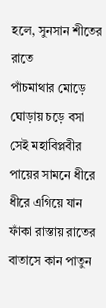হলে, সুনসান শীতের রাতে
পাঁচমাথার মোড়ে ঘোড়ায় চড়ে বসা সেই মহাবিপ্লবীর
পায়ের সামনে ধীরে ধীরে এগিয়ে যান
ফাঁকা রাস্তায় রাতের বাতাসে কান পাতুন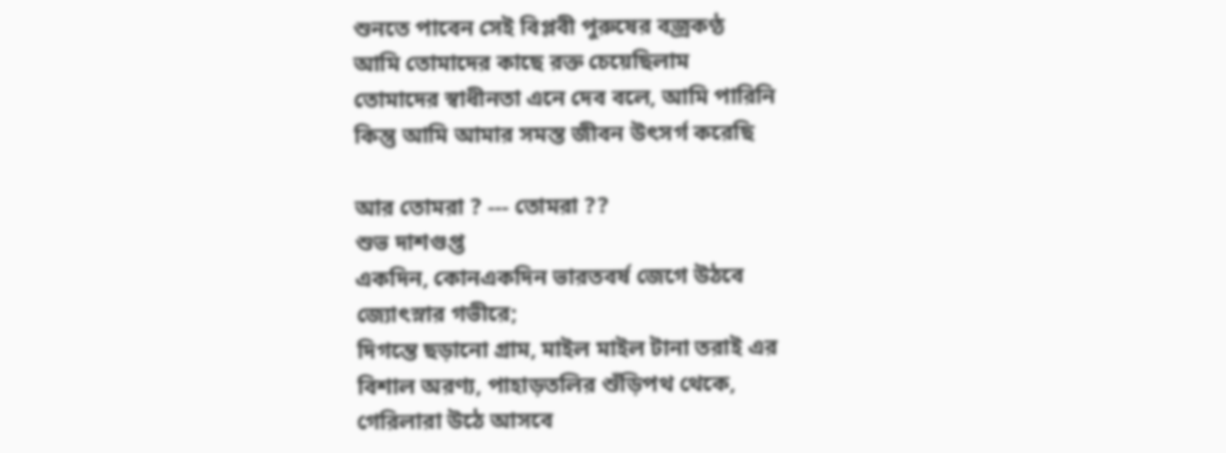শুনতে পাবেন সেই বিপ্লবী পুরুষের বজ্রকণ্ঠ
আমি তোমাদের কাছে রক্ত চেয়েছিলাম
তোমাদের স্বাধীনতা এনে দেব বলে, আমি পারিনি
কিন্তু আমি আমার সমস্ত জীবন উৎসর্গ করেছি

আর তোমরা ? --- তোমরা ??
শুভ দাশগুপ্ত
একদিন, কোনএকদিন ভারতবর্ষ জেগে উঠবে
জ্যোৎস্নার গভীরে;
দিগন্তে ছড়ানো গ্রাম, মাইল মাইল টানা তরাই এর
বিশাল অরণ্য, পাহাড়তলির শুঁড়িপথ থেকে,
গেরিলারা উঠে আসবে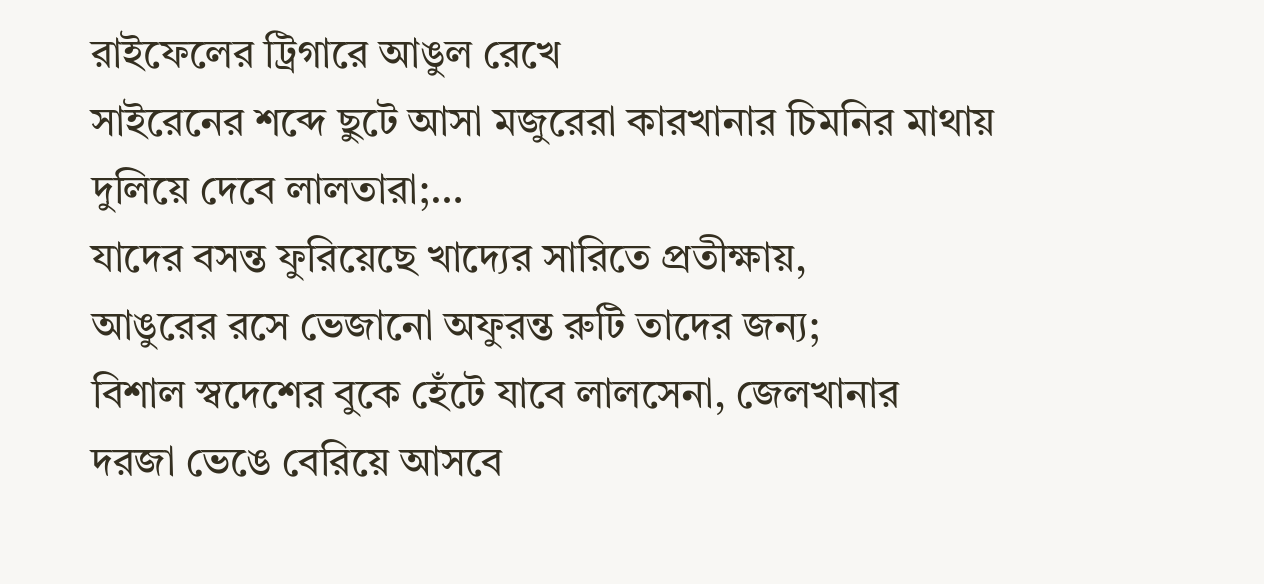রাইফেলের ট্রিগারে আঙুল রেখে
সাইরেনের শব্দে ছুটে আসা মজুরেরা কারখানার চিমনির মাথায়
দুলিয়ে দেবে লালতারা;…
যাদের বসন্ত ফুরিয়েছে খাদ্যের সারিতে প্রতীক্ষায়,
আঙুরের রসে ভেজানো অফুরন্ত রুটি তাদের জন্য;
বিশাল স্বদেশের বুকে হেঁটে যাবে লালসেনা, জেলখানার
দরজা ভেঙে বেরিয়ে আসবে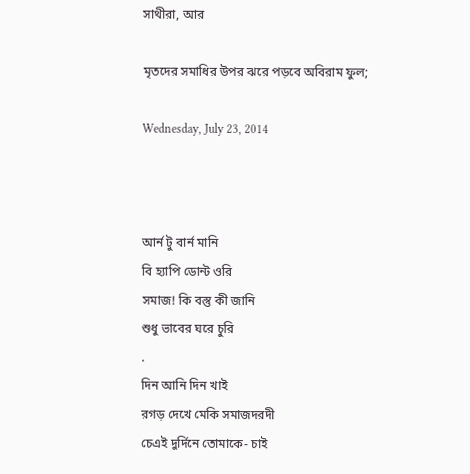সাথীরা, আর

মৃতদের সমাধির উপর ঝরে পড়বে অবিরাম ফুল;

Wednesday, July 23, 2014



আর্ন টু বার্ন মানি
বি হ্যাপি ডোন্ট ওরি
সমাজ! কি বস্তু কী জানি
শুধু ভাবের ঘরে চুরি
.
দিন আনি দিন খাই
রগড় দেখে মেকি সমাজদরদী
চেএই দুর্দিনে তোমাকে- চাই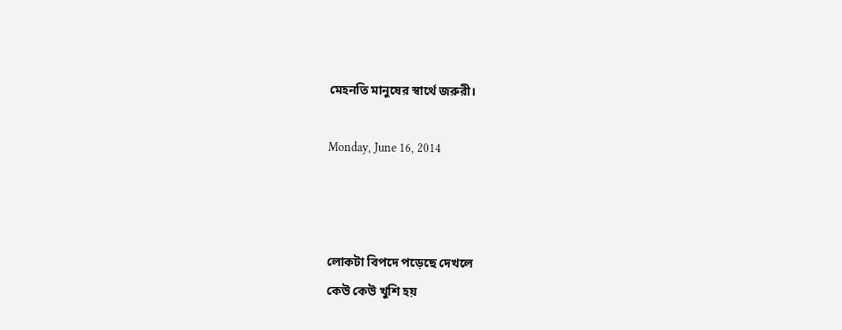মেহনতি মানুষের স্বার্থে জরুরী।

Monday, June 16, 2014



লোকটা বিপদে পড়েছে দেখলে
কেউ কেউ খুশি হয়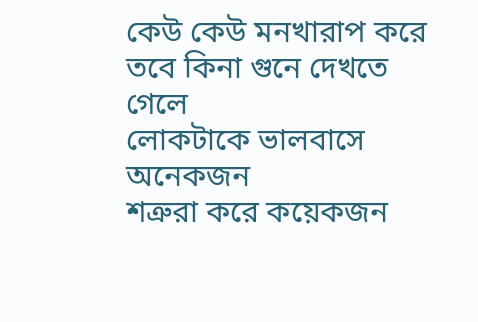কেউ কেউ মনখারাপ করে
তবে কিনা গুনে দেখতে গেলে
লোকটাকে ভালবাসে অনেকজন
শত্রুরা করে কয়েকজন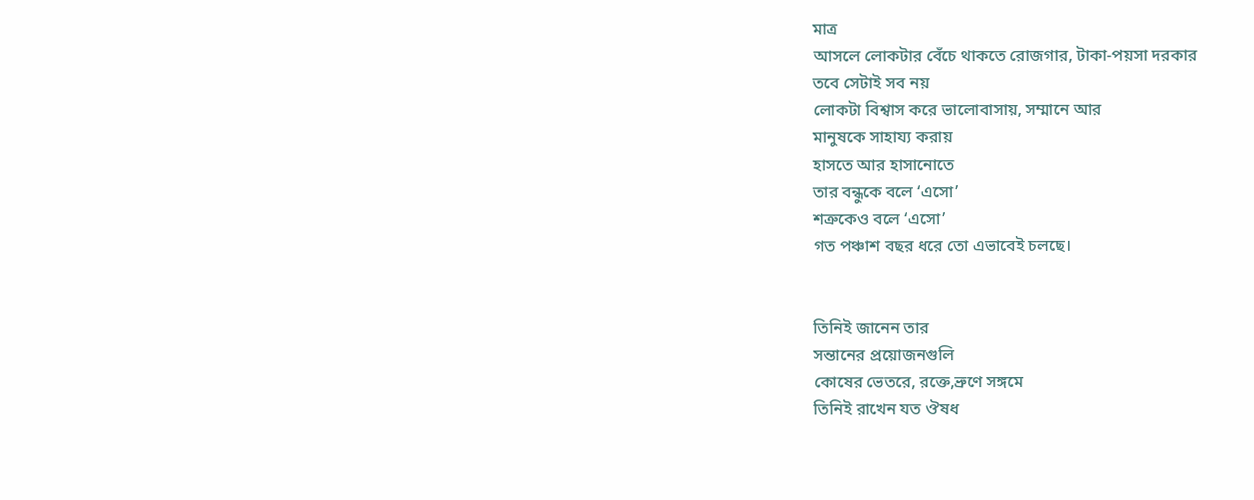মাত্র
আসলে লোকটার বেঁচে থাকতে রোজগার, টাকা-পয়সা দরকার
তবে সেটাই সব নয়
লোকটা বিশ্বাস করে ভালোবাসায়, সম্মানে আর
মানুষকে সাহায্য করায়
হাসতে আর হাসানোতে
তার বন্ধুকে বলে ‘এসো’
শত্রুকেও বলে ‘এসো’
গত পঞ্চাশ বছর ধরে তো এভাবেই চলছে।


তিনিই জানেন তার
সন্তানের প্রয়োজনগুলি
কোষের ভেতরে, রক্তে,ভ্রুণে সঙ্গমে
তিনিই রাখেন যত ঔষধ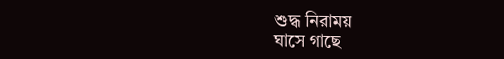শুদ্ধ নিরাময়
ঘাসে গাছে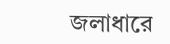জলাধারে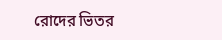রোদের ভিতর